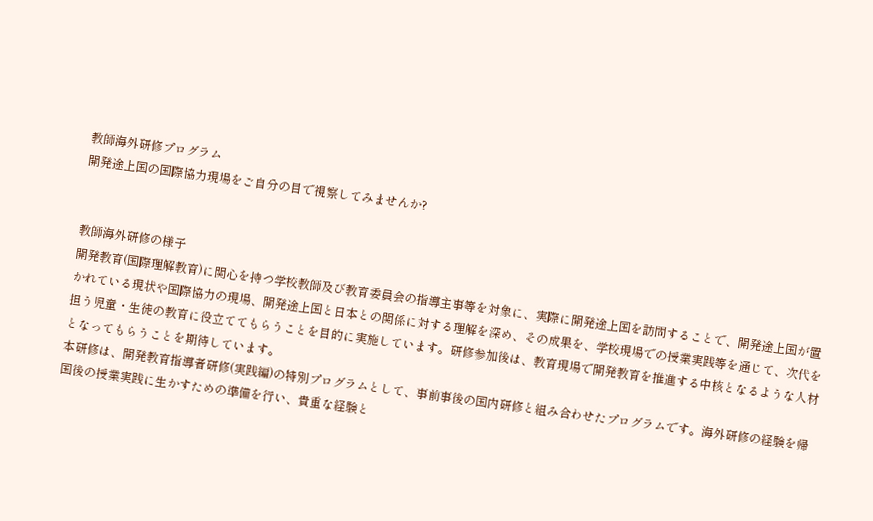教師海外研修プログラム
開発途上国の国際協力現場をご自分の目で視察してみませんか?


教師海外研修の様子
開発教育(国際理解教育)に関心を持つ学校教師及び教育委員会の指導主事等を対象に、実際に開発途上国を訪問することで、開発途上国が置かれている現状や国際協力の現場、開発途上国と日本との関係に対する理解を深め、その成果を、学校現場での授業実践等を通じて、次代を担う児童・生徒の教育に役立ててもらうことを目的に実施しています。研修参加後は、教育現場で開発教育を推進する中核となるような人材となってもらうことを期待しています。
本研修は、開発教育指導者研修(実践編)の特別プログラムとして、事前事後の国内研修と組み合わせたプログラムです。海外研修の経験を帰国後の授業実践に生かすための準備を行い、貴重な経験と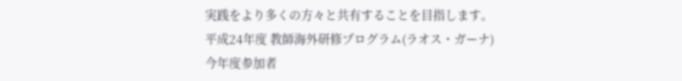実践をより多くの方々と共有することを目指します。
平成24年度 教師海外研修プログラム(ラオス・ガーナ)
今年度参加者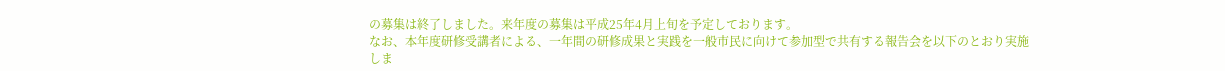の募集は終了しました。来年度の募集は平成25年4月上旬を予定しております。
なお、本年度研修受講者による、一年間の研修成果と実践を一般市民に向けて参加型で共有する報告会を以下のとおり実施しま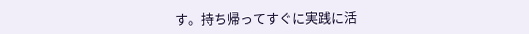す。持ち帰ってすぐに実践に活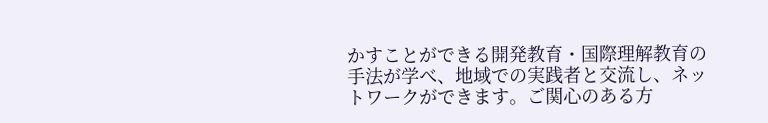かすことができる開発教育・国際理解教育の手法が学べ、地域での実践者と交流し、ネットワークができます。ご関心のある方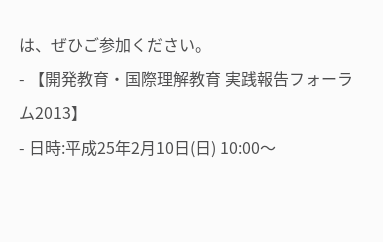は、ぜひご参加ください。
- 【開発教育・国際理解教育 実践報告フォーラム2013】
- 日時:平成25年2月10日(日) 10:00〜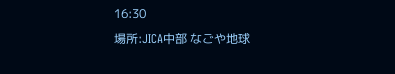16:30
場所:JICA中部 なごや地球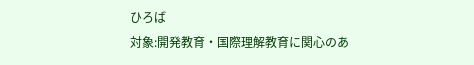ひろば
対象:開発教育・国際理解教育に関心のあ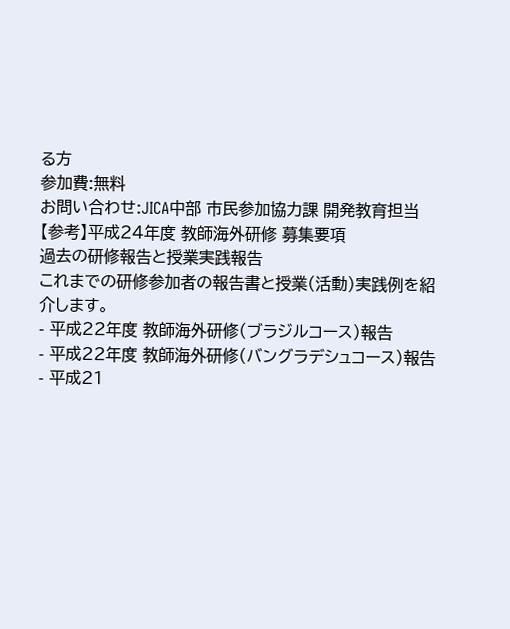る方
参加費:無料
お問い合わせ:JICA中部 市民参加協力課 開発教育担当
【参考】平成24年度 教師海外研修 募集要項
過去の研修報告と授業実践報告
これまでの研修参加者の報告書と授業(活動)実践例を紹介します。
- 平成22年度 教師海外研修(ブラジルコース)報告
- 平成22年度 教師海外研修(バングラデシュコース)報告
- 平成21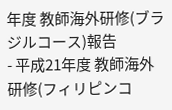年度 教師海外研修(ブラジルコース)報告
- 平成21年度 教師海外研修(フィリピンコ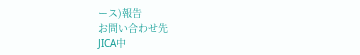ース)報告
お問い合わせ先
JICA中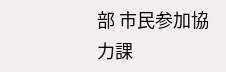部 市民参加協力課